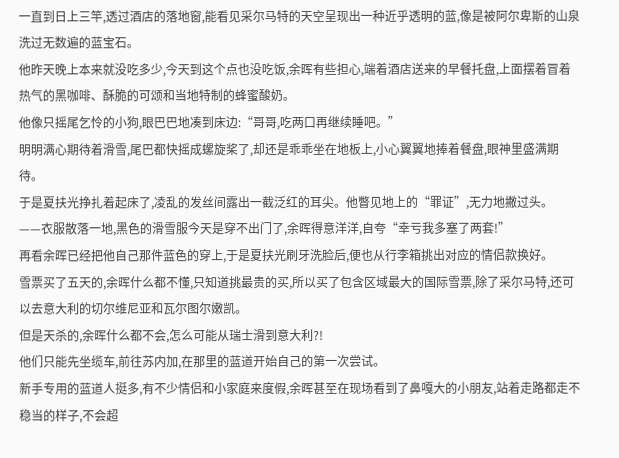一直到日上三竿,透过酒店的落地窗,能看见采尔马特的天空呈现出一种近乎透明的蓝,像是被阿尔卑斯的山泉洗过无数遍的蓝宝石。
他昨天晚上本来就没吃多少,今天到这个点也没吃饭,余晖有些担心,端着酒店送来的早餐托盘,上面摆着冒着热气的黑咖啡、酥脆的可颂和当地特制的蜂蜜酸奶。
他像只摇尾乞怜的小狗,眼巴巴地凑到床边:“哥哥,吃两口再继续睡吧。”
明明满心期待着滑雪,尾巴都快摇成螺旋桨了,却还是乖乖坐在地板上,小心翼翼地捧着餐盘,眼神里盛满期待。
于是夏扶光挣扎着起床了,凌乱的发丝间露出一截泛红的耳尖。他瞥见地上的“罪证”,无力地撇过头。
——衣服散落一地,黑色的滑雪服今天是穿不出门了,余晖得意洋洋,自夸“幸亏我多塞了两套!”
再看余晖已经把他自己那件蓝色的穿上,于是夏扶光刷牙洗脸后,便也从行李箱挑出对应的情侣款换好。
雪票买了五天的,余晖什么都不懂,只知道挑最贵的买,所以买了包含区域最大的国际雪票,除了采尔马特,还可以去意大利的切尔维尼亚和瓦尔图尔嫩凯。
但是天杀的,余晖什么都不会,怎么可能从瑞士滑到意大利?!
他们只能先坐缆车,前往苏内加,在那里的蓝道开始自己的第一次尝试。
新手专用的蓝道人挺多,有不少情侣和小家庭来度假,余晖甚至在现场看到了鼻嘎大的小朋友,站着走路都走不稳当的样子,不会超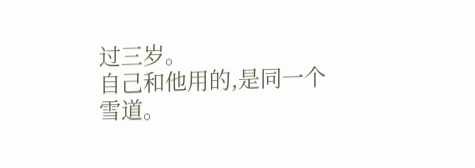过三岁。
自己和他用的,是同一个雪道。